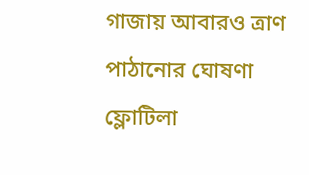গাজায় আবারও ত্রাণ পাঠানোর ঘোষণা ফ্লোটিলা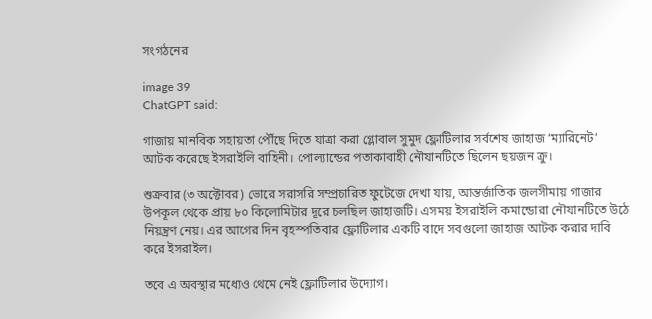সংগঠনের

image 39
ChatGPT said:

গাজায় মানবিক সহায়তা পৌঁছে দিতে যাত্রা করা গ্লোবাল সুমুদ ফ্লোটিলার সর্বশেষ জাহাজ ‘ম্যারিনেট’ আটক করেছে ইসরাইলি বাহিনী। পোল্যান্ডের পতাকাবাহী নৌযানটিতে ছিলেন ছয়জন ক্রু।

শুক্রবার (৩ অক্টোবর) ভোরে সরাসরি সম্প্রচারিত ফুটেজে দেখা যায়, আন্তর্জাতিক জলসীমায় গাজার উপকূল থেকে প্রায় ৮০ কিলোমিটার দূরে চলছিল জাহাজটি। এসময় ইসরাইলি কমান্ডোরা নৌযানটিতে উঠে নিয়ন্ত্রণ নেয়। এর আগের দিন বৃহস্পতিবার ফ্লোটিলার একটি বাদে সবগুলো জাহাজ আটক করার দাবি করে ইসরাইল।

তবে এ অবস্থার মধ্যেও থেমে নেই ফ্লোটিলার উদ্যোগ।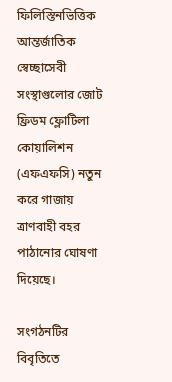ফিলিস্তিনভিত্তিক আন্তর্জাতিক স্বেচ্ছাসেবী সংস্থাগুলোর জোট ফ্রিডম ফ্লোটিলা কোয়ালিশন (এফএফসি) নতুন করে গাজায় ত্রাণবাহী বহর পাঠানোর ঘোষণা দিয়েছে।

সংগঠনটির বিবৃতিতে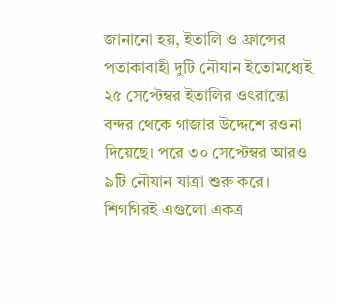জানানো হয়, ইতালি ও ফ্রান্সের পতাকাবাহী দুটি নৌযান ইতোমধ্যেই ২৫ সেপ্টেম্বর ইতালির ওৎরান্তো বন্দর থেকে গাজার উদ্দেশে রওনা দিয়েছে। পরে ৩০ সেপ্টেম্বর আরও ৯টি নৌযান যাত্রা শুরু করে। শিগগিরই এগুলো একত্র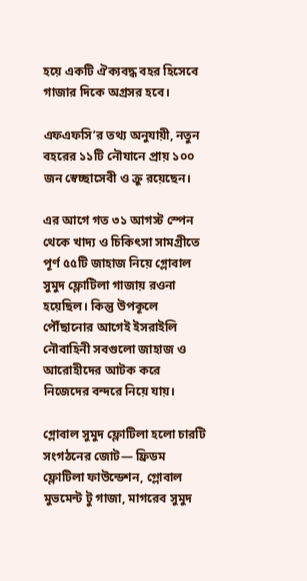হয়ে একটি ঐক্যবদ্ধ বহর হিসেবে গাজার দিকে অগ্রসর হবে।

এফএফসি’র তথ্য অনুযায়ী, নতুন বহরের ১১টি নৌযানে প্রায় ১০০ জন স্বেচ্ছাসেবী ও ক্রু রয়েছেন।

এর আগে গত ৩১ আগস্ট স্পেন থেকে খাদ্য ও চিকিৎসা সামগ্রীতে পূর্ণ ৫৫টি জাহাজ নিয়ে গ্লোবাল সুমুদ ফ্লোটিলা গাজায় রওনা হয়েছিল। কিন্তু উপকূলে পৌঁছানোর আগেই ইসরাইলি নৌবাহিনী সবগুলো জাহাজ ও আরোহীদের আটক করে নিজেদের বন্দরে নিয়ে যায়।

গ্লোবাল সুমুদ ফ্লোটিলা হলো চারটি সংগঠনের জোট— ফ্রিডম ফ্লোটিলা ফাউন্ডেশন, গ্লোবাল মুভমেন্ট টু গাজা, মাগরেব সুমুদ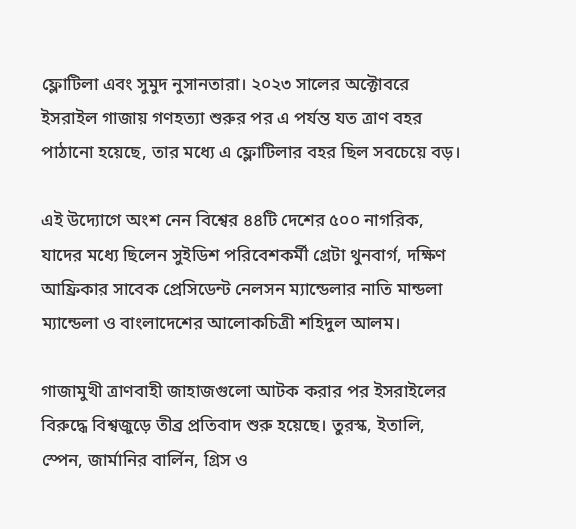ফ্লোটিলা এবং সুমুদ নুসানতারা। ২০২৩ সালের অক্টোবরে ইসরাইল গাজায় গণহত্যা শুরুর পর এ পর্যন্ত যত ত্রাণ বহর পাঠানো হয়েছে, তার মধ্যে এ ফ্লোটিলার বহর ছিল সবচেয়ে বড়।

এই উদ্যোগে অংশ নেন বিশ্বের ৪৪টি দেশের ৫০০ নাগরিক, যাদের মধ্যে ছিলেন সুইডিশ পরিবেশকর্মী গ্রেটা থুনবার্গ, দক্ষিণ আফ্রিকার সাবেক প্রেসিডেন্ট নেলসন ম্যান্ডেলার নাতি মান্ডলা ম্যান্ডেলা ও বাংলাদেশের আলোকচিত্রী শহিদুল আলম।

গাজামুখী ত্রাণবাহী জাহাজগুলো আটক করার পর ইসরাইলের বিরুদ্ধে বিশ্বজুড়ে তীব্র প্রতিবাদ শুরু হয়েছে। তুরস্ক, ইতালি, স্পেন, জার্মানির বার্লিন, গ্রিস ও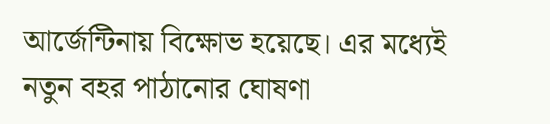আর্জেন্টিনায় বিক্ষোভ হয়েছে। এর মধ্যেই নতুন বহর পাঠানোর ঘোষণা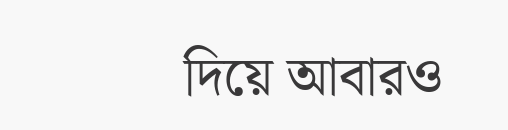দিয়ে আবারও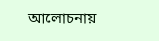আলোচনায়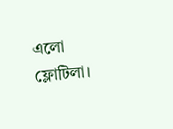এলো ফ্লোটিলা।